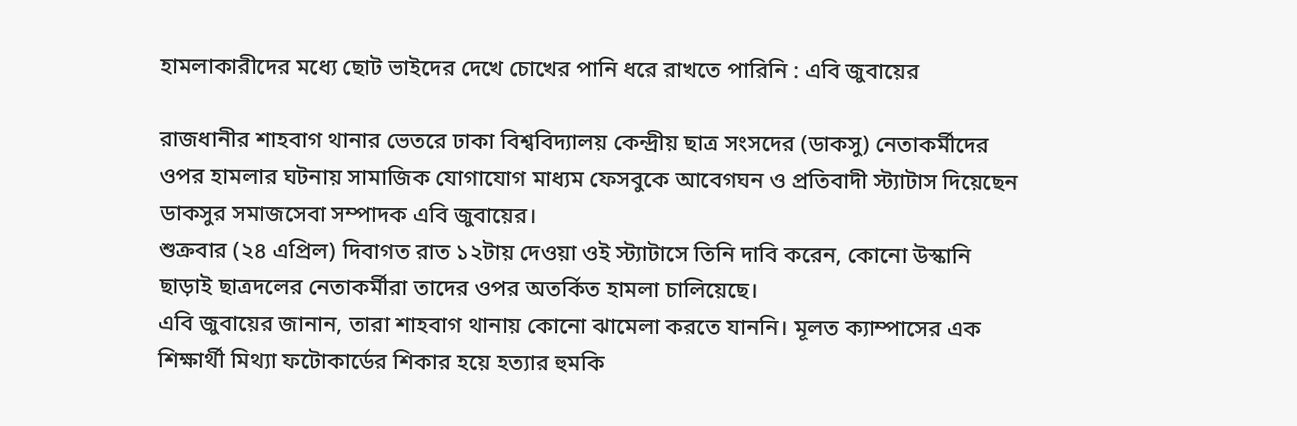হামলাকারীদের মধ্যে ছোট ভাইদের দেখে চোখের পানি ধরে রাখতে পারিনি : এবি জুবায়ের

রাজধানীর শাহবাগ থানার ভেতরে ঢাকা বিশ্ববিদ্যালয় কেন্দ্রীয় ছাত্র সংসদের (ডাকসু) নেতাকর্মীদের ওপর হামলার ঘটনায় সামাজিক যোগাযোগ মাধ্যম ফেসবুকে আবেগঘন ও প্রতিবাদী স্ট্যাটাস দিয়েছেন ডাকসুর সমাজসেবা সম্পাদক এবি জুবায়ের।
শুক্রবার (২৪ এপ্রিল) দিবাগত রাত ১২টায় দেওয়া ওই স্ট্যাটাসে তিনি দাবি করেন, কোনো উস্কানি ছাড়াই ছাত্রদলের নেতাকর্মীরা তাদের ওপর অতর্কিত হামলা চালিয়েছে।
এবি জুবায়ের জানান, তারা শাহবাগ থানায় কোনো ঝামেলা করতে যাননি। মূলত ক্যাম্পাসের এক শিক্ষার্থী মিথ্যা ফটোকার্ডের শিকার হয়ে হত্যার হুমকি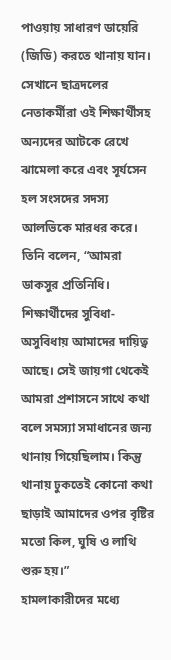পাওয়ায় সাধারণ ডায়েরি (জিডি) করতে থানায় যান। সেখানে ছাত্রদলের নেতাকর্মীরা ওই শিক্ষার্থীসহ অন্যদের আটকে রেখে ঝামেলা করে এবং সূর্যসেন হল সংসদের সদস্য আলভিকে মারধর করে।
তিনি বলেন, “আমরা ডাকসুর প্রতিনিধি। শিক্ষার্থীদের সুবিধা-অসুবিধায় আমাদের দায়িত্ব আছে। সেই জায়গা থেকেই আমরা প্রশাসনে সাথে কথা বলে সমস্যা সমাধানের জন্য থানায় গিয়েছিলাম। কিন্তু থানায় ঢুকতেই কোনো কথা ছাড়াই আমাদের ওপর বৃষ্টির মতো কিল, ঘুষি ও লাথি শুরু হয়।”
হামলাকারীদের মধ্যে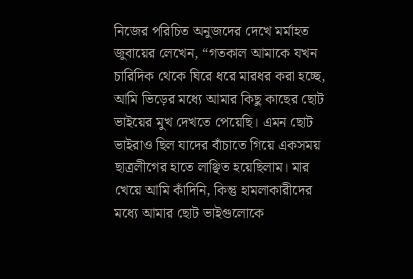নিজের পরিচিত অনুজদের দেখে মর্মাহত জুবায়ের লেখেন, “গতকাল আমাকে যখন চারিদিক থেকে ঘিরে ধরে মারধর করা হচ্ছে, আমি ভিড়ের মধ্যে আমার কিছু কাছের ছোট ভাইয়ের মুখ দেখতে পেয়েছি। এমন ছোট ভাইরাও ছিল যাদের বাঁচাতে গিয়ে একসময় ছাত্রলীগের হাতে লাঞ্ছিত হয়েছিলাম। মার খেয়ে আমি কাঁদিনি, কিন্তু হামলাকারীদের মধ্যে আমার ছোট ভাইগুলোকে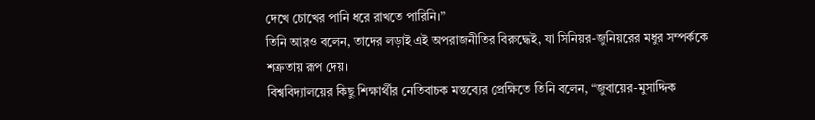দেখে চোখের পানি ধরে রাখতে পারিনি।”
তিনি আরও বলেন, তাদের লড়াই এই অপরাজনীতির বিরুদ্ধেই, যা সিনিয়র-জুনিয়রের মধুর সম্পর্ককে শত্রুতায় রূপ দেয়।
বিশ্ববিদ্যালয়ের কিছু শিক্ষার্থীর নেতিবাচক মন্তব্যের প্রেক্ষিতে তিনি বলেন, “জুবায়ের-মুসাদ্দিক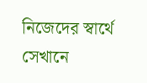নিজেদের স্বার্থে সেখানে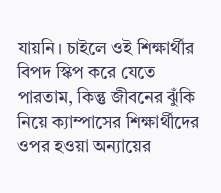যায়নি। চাইলে ওই শিক্ষার্থীর বিপদ স্কিপ করে যেতে পারতাম, কিন্তু জীবনের ঝুঁকি নিয়ে ক্যাম্পাসের শিক্ষার্থীদের ওপর হওয়া অন্যায়ের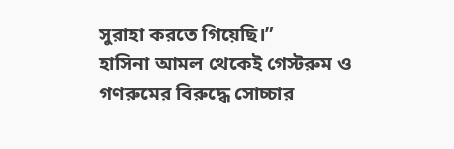সুরাহা করতে গিয়েছি।”
হাসিনা আমল থেকেই গেস্টরুম ও গণরুমের বিরুদ্ধে সোচ্চার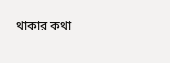থাকার কথা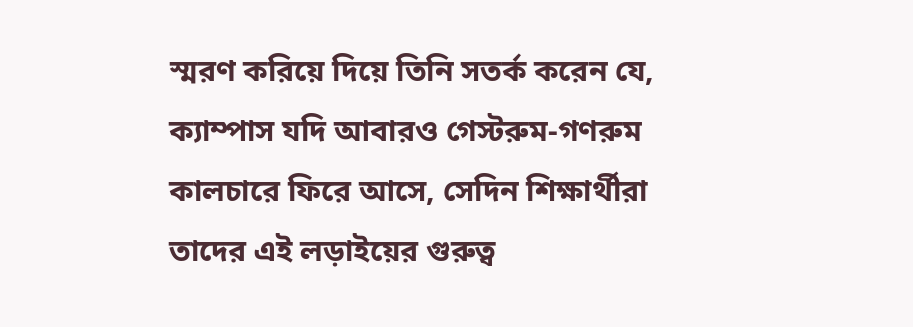স্মরণ করিয়ে দিয়ে তিনি সতর্ক করেন যে, ক্যাম্পাস যদি আবারও গেস্টরুম-গণরুম কালচারে ফিরে আসে, সেদিন শিক্ষার্থীরা তাদের এই লড়াইয়ের গুরুত্ব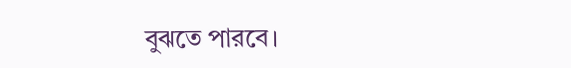বুঝতে পারবে।